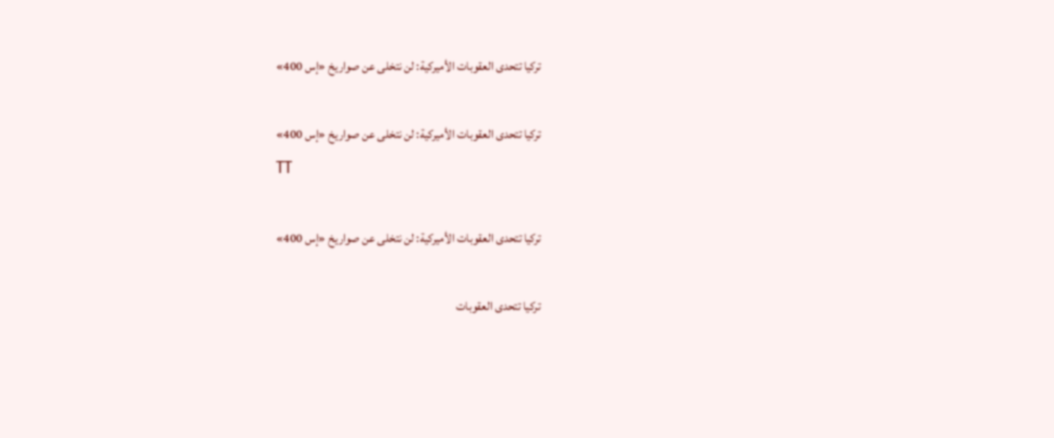تركيا تتحدى العقوبات الأميركية: لن نتخلى عن صواريخ «إس 400»

تركيا تتحدى العقوبات الأميركية: لن نتخلى عن صواريخ «إس 400»
TT

تركيا تتحدى العقوبات الأميركية: لن نتخلى عن صواريخ «إس 400»

تركيا تتحدى العقوبات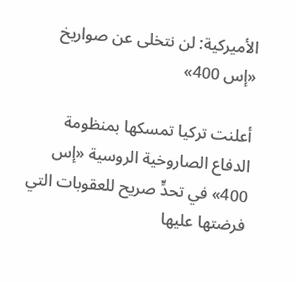الأميركية: لن نتخلى عن صواريخ «إس 400»

أعلنت تركيا تمسكها بمنظومة الدفاع الصاروخية الروسية «إس 400» في تحدٍّ صريح للعقوبات التي فرضتها عليها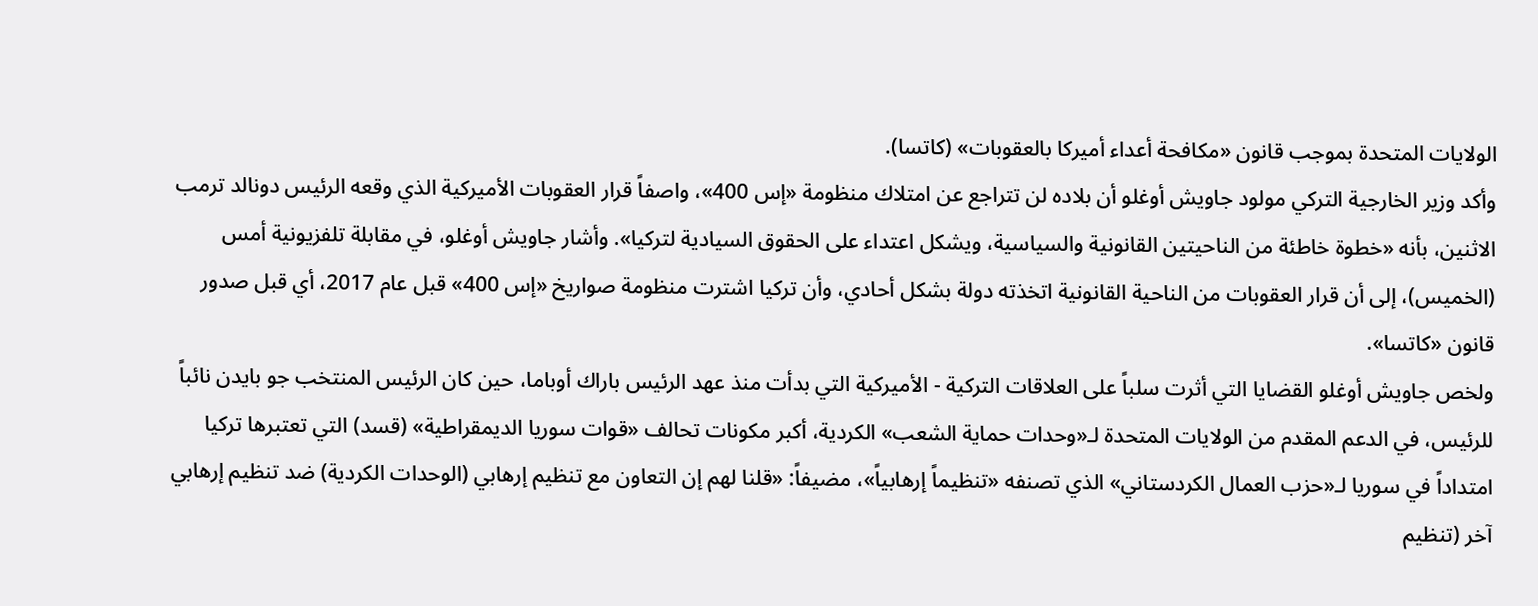الولايات المتحدة بموجب قانون «مكافحة أعداء أميركا بالعقوبات» (كاتسا).
وأكد وزير الخارجية التركي مولود جاويش أوغلو أن بلاده لن تتراجع عن امتلاك منظومة «إس 400»، واصفاً قرار العقوبات الأميركية الذي وقعه الرئيس دونالد ترمب الاثنين، بأنه «خطوة خاطئة من الناحيتين القانونية والسياسية، ويشكل اعتداء على الحقوق السيادية لتركيا». وأشار جاويش أوغلو، في مقابلة تلفزيونية أمس (الخميس)، إلى أن قرار العقوبات من الناحية القانونية اتخذته دولة بشكل أحادي، وأن تركيا اشترت منظومة صواريخ «إس 400» قبل عام 2017، أي قبل صدور قانون «كاتسا».
ولخص جاويش أوغلو القضايا التي أثرت سلباً على العلاقات التركية - الأميركية التي بدأت منذ عهد الرئيس باراك أوباما، حين كان الرئيس المنتخب جو بايدن نائباً للرئيس، في الدعم المقدم من الولايات المتحدة لـ«وحدات حماية الشعب» الكردية، أكبر مكونات تحالف «قوات سوريا الديمقراطية» (قسد) التي تعتبرها تركيا امتداداً في سوريا لـ«حزب العمال الكردستاني» الذي تصنفه «تنظيماً إرهابياً»، مضيفاً: «قلنا لهم إن التعاون مع تنظيم إرهابي (الوحدات الكردية) ضد تنظيم إرهابي آخر (تنظيم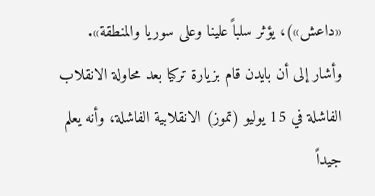«داعش»)، يؤثر سلباً علينا وعلى سوريا والمنطقة».
وأشار إلى أن بايدن قام بزيارة تركيا بعد محاولة الانقلاب الفاشلة في 15 يوليو (تموز) الانقلابية الفاشلة، وأنه يعلم جيداً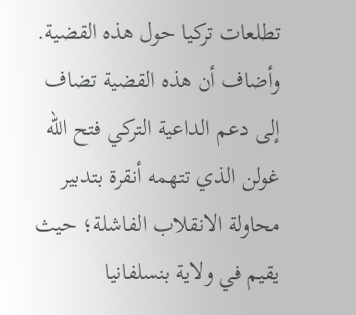تطلعات تركيا حول هذه القضية.
وأضاف أن هذه القضية تضاف إلى دعم الداعية التركي فتح الله غولن الذي تتهمه أنقرة بتدبير محاولة الانقلاب الفاشلة؛ حيث يقيم في ولاية بنسلفانيا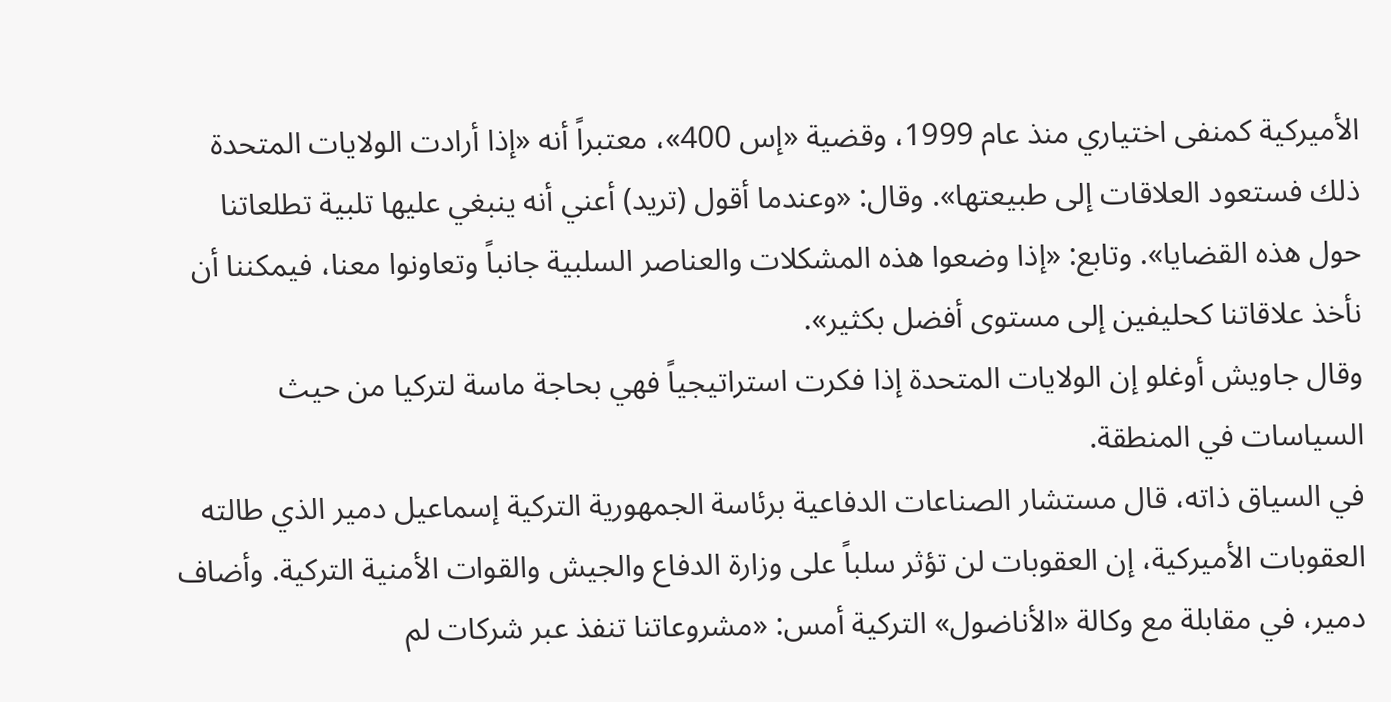الأميركية كمنفى اختياري منذ عام 1999، وقضية «إس 400»، معتبراً أنه «إذا أرادت الولايات المتحدة ذلك فستعود العلاقات إلى طبيعتها». وقال: «وعندما أقول (تريد) أعني أنه ينبغي عليها تلبية تطلعاتنا حول هذه القضايا». وتابع: «إذا وضعوا هذه المشكلات والعناصر السلبية جانباً وتعاونوا معنا، فيمكننا أن نأخذ علاقاتنا كحليفين إلى مستوى أفضل بكثير».
وقال جاويش أوغلو إن الولايات المتحدة إذا فكرت استراتيجياً فهي بحاجة ماسة لتركيا من حيث السياسات في المنطقة.
في السياق ذاته، قال مستشار الصناعات الدفاعية برئاسة الجمهورية التركية إسماعيل دمير الذي طالته العقوبات الأميركية، إن العقوبات لن تؤثر سلباً على وزارة الدفاع والجيش والقوات الأمنية التركية. وأضاف دمير، في مقابلة مع وكالة «الأناضول» التركية أمس: «مشروعاتنا تنفذ عبر شركات لم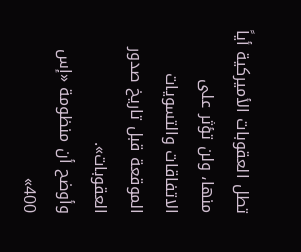تطل العقوبات الأميركية أياً منها، ولن تؤثر على الاتفاقات والتسويات الموقعة قبل تاريخ صدور العقوبات».
وأوضح أن منظومة «إس 400»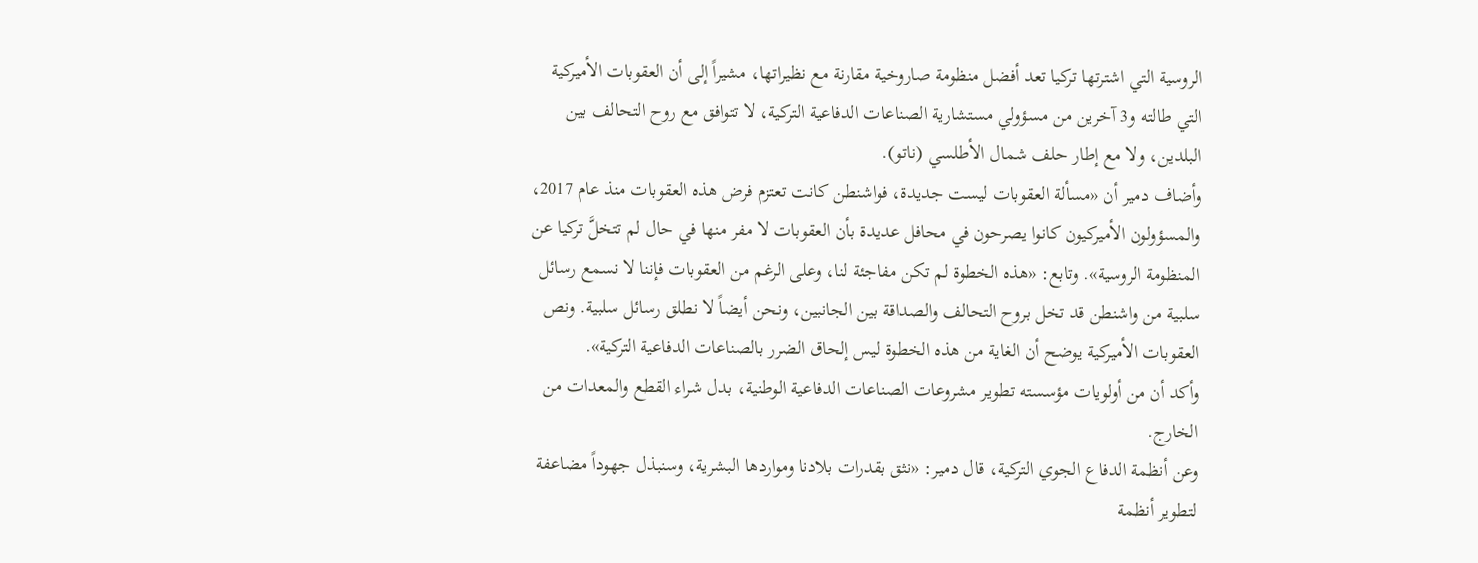الروسية التي اشترتها تركيا تعد أفضل منظومة صاروخية مقارنة مع نظيراتها، مشيراً إلى أن العقوبات الأميركية التي طالته و3 آخرين من مسؤولي مستشارية الصناعات الدفاعية التركية، لا تتوافق مع روح التحالف بين البلدين، ولا مع إطار حلف شمال الأطلسي (ناتو).
وأضاف دمير أن «مسألة العقوبات ليست جديدة، فواشنطن كانت تعتزم فرض هذه العقوبات منذ عام 2017، والمسؤولون الأميركيون كانوا يصرحون في محافل عديدة بأن العقوبات لا مفر منها في حال لم تتخلَّ تركيا عن المنظومة الروسية». وتابع: «هذه الخطوة لم تكن مفاجئة لنا، وعلى الرغم من العقوبات فإننا لا نسمع رسائل سلبية من واشنطن قد تخل بروح التحالف والصداقة بين الجانبين، ونحن أيضاً لا نطلق رسائل سلبية. ونص العقوبات الأميركية يوضح أن الغاية من هذه الخطوة ليس إلحاق الضرر بالصناعات الدفاعية التركية».
وأكد أن من أولويات مؤسسته تطوير مشروعات الصناعات الدفاعية الوطنية، بدل شراء القطع والمعدات من الخارج.
وعن أنظمة الدفاع الجوي التركية، قال دمير: «نثق بقدرات بلادنا ومواردها البشرية، وسنبذل جهوداً مضاعفة لتطوير أنظمة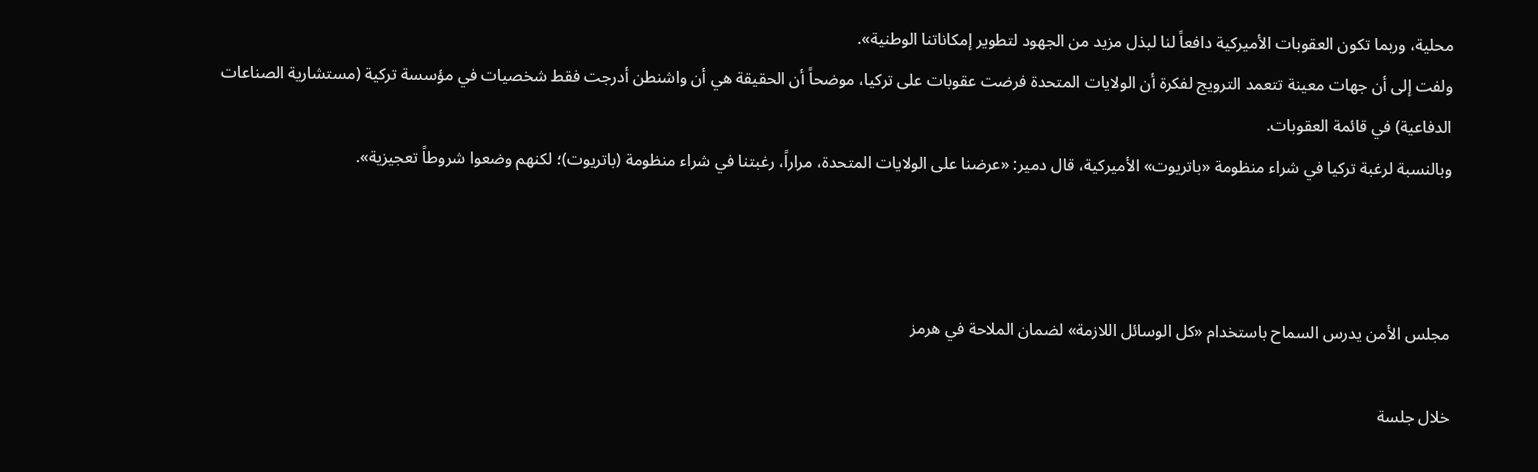محلية، وربما تكون العقوبات الأميركية دافعاً لنا لبذل مزيد من الجهود لتطوير إمكاناتنا الوطنية».
ولفت إلى أن جهات معينة تتعمد الترويج لفكرة أن الولايات المتحدة فرضت عقوبات على تركيا، موضحاً أن الحقيقة هي أن واشنطن أدرجت فقط شخصيات في مؤسسة تركية (مستشارية الصناعات الدفاعية) في قائمة العقوبات.
وبالنسبة لرغبة تركيا في شراء منظومة «باتريوت» الأميركية، قال دمير: «عرضنا على الولايات المتحدة، مراراً، رغبتنا في شراء منظومة (باتريوت)؛ لكنهم وضعوا شروطاً تعجيزية».



مجلس الأمن يدرس السماح باستخدام «كل الوسائل اللازمة» لضمان الملاحة في هرمز

خلال جلسة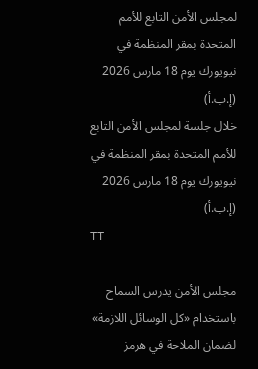لمجلس الأمن التابع للأمم المتحدة بمقر المنظمة في نيويورك يوم 18 مارس 2026 (إ.ب.أ)
خلال جلسة لمجلس الأمن التابع للأمم المتحدة بمقر المنظمة في نيويورك يوم 18 مارس 2026 (إ.ب.أ)
TT

مجلس الأمن يدرس السماح باستخدام «كل الوسائل اللازمة» لضمان الملاحة في هرمز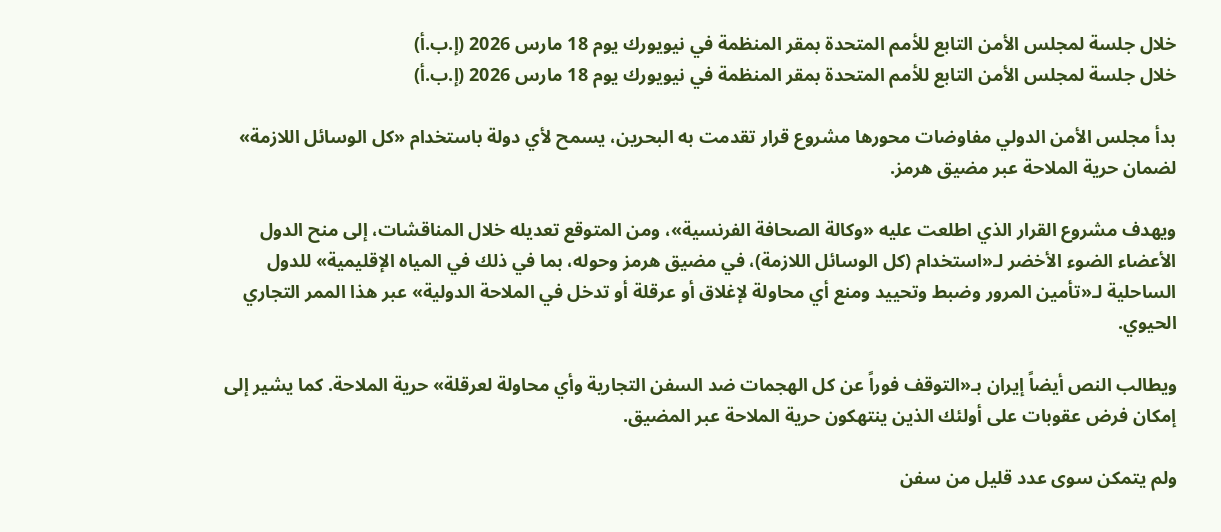خلال جلسة لمجلس الأمن التابع للأمم المتحدة بمقر المنظمة في نيويورك يوم 18 مارس 2026 (إ.ب.أ)
خلال جلسة لمجلس الأمن التابع للأمم المتحدة بمقر المنظمة في نيويورك يوم 18 مارس 2026 (إ.ب.أ)

بدأ مجلس الأمن الدولي مفاوضات محورها مشروع قرار تقدمت به البحرين، يسمح لأي دولة باستخدام «كل الوسائل اللازمة» لضمان حرية الملاحة عبر مضيق هرمز.

ويهدف مشروع القرار الذي اطلعت عليه «وكالة الصحافة الفرنسية»، ومن المتوقع تعديله خلال المناقشات، إلى منح الدول الأعضاء الضوء الأخضر لـ«استخدام (كل الوسائل اللازمة)، في مضيق هرمز وحوله، بما في ذلك في المياه الإقليمية» للدول الساحلية لـ«تأمين المرور وضبط وتحييد ومنع أي محاولة لإغلاق أو عرقلة أو تدخل في الملاحة الدولية» عبر هذا الممر التجاري الحيوي.

ويطالب النص أيضاً إيران بـ«التوقف فوراً عن كل الهجمات ضد السفن التجارية وأي محاولة لعرقلة» حرية الملاحة. كما يشير إلى إمكان فرض عقوبات على أولئك الذين ينتهكون حرية الملاحة عبر المضيق.

ولم يتمكن سوى عدد قليل من سفن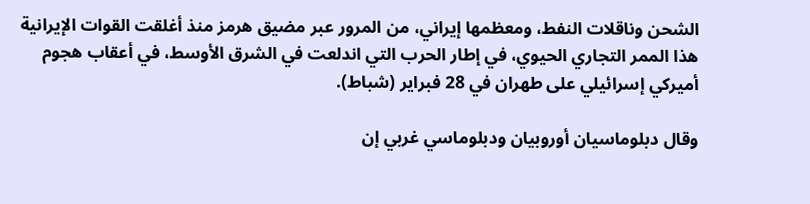الشحن وناقلات النفط، ومعظمها إيراني، من المرور عبر مضيق هرمز منذ أغلقت القوات الإيرانية هذا الممر التجاري الحيوي، في إطار الحرب التي اندلعت في الشرق الأوسط، في أعقاب هجوم أميركي إسرائيلي على طهران في 28 فبراير (شباط).

وقال دبلوماسيان أوروبيان ودبلوماسي غربي إن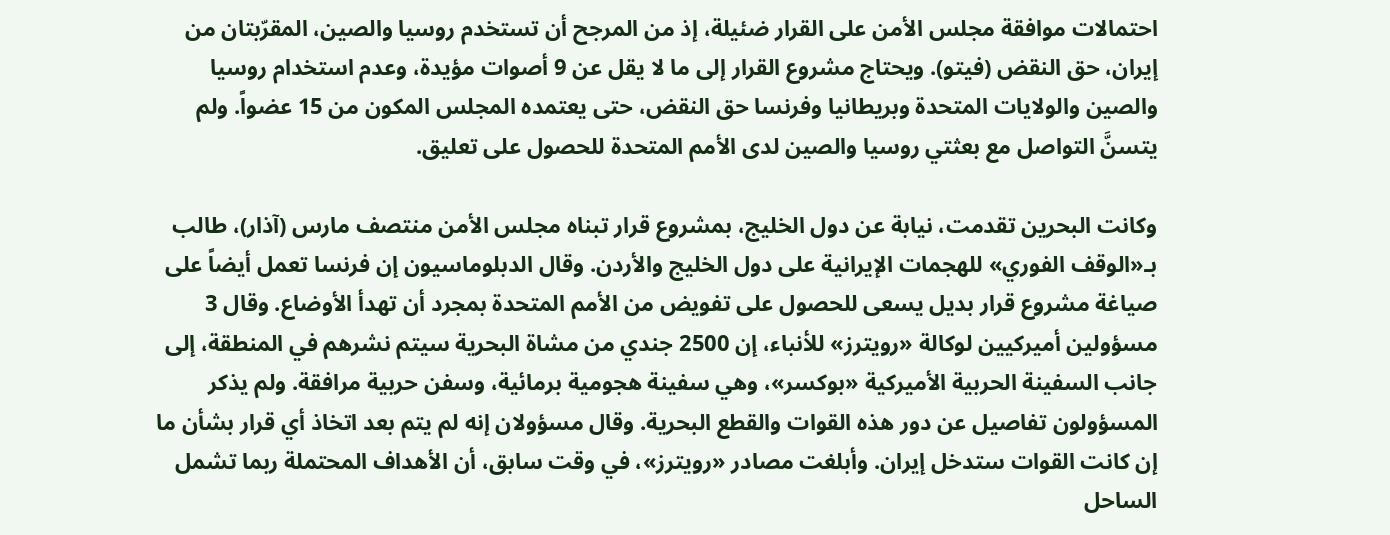احتمالات موافقة مجلس الأمن على القرار ضئيلة، إذ من المرجح أن تستخدم روسيا ‌والصين، المقرّبتان من إيران، حق النقض (فيتو). ويحتاج مشروع القرار إلى ما لا يقل عن 9 أصوات مؤيدة، وعدم استخدام روسيا والصين والولايات المتحدة وبريطانيا وفرنسا حق النقض، حتى يعتمده المجلس المكون من 15 عضواً. ولم يتسنَّ التواصل مع بعثتي روسيا والصين لدى الأمم المتحدة للحصول على تعليق.

وكانت البحرين تقدمت، نيابة عن دول الخليج، بمشروع قرار تبناه مجلس الأمن منتصف مارس (آذار)، طالب بـ«الوقف الفوري» للهجمات الإيرانية على دول الخليج والأردن. وقال الدبلوماسيون إن فرنسا تعمل أيضاً على صياغة مشروع قرار بديل يسعى للحصول على تفويض من الأمم المتحدة بمجرد أن تهدأ الأوضاع. وقال 3 مسؤولين أميركيين لوكالة «رويترز» للأنباء، إن 2500 جندي من مشاة البحرية سيتم نشرهم في المنطقة، إلى جانب السفينة الحربية الأميركية «بوكسر»، وهي سفينة هجومية برمائية، وسفن حربية مرافقة. ولم يذكر المسؤولون تفاصيل عن دور هذه القوات والقطع البحرية. وقال مسؤولان إنه لم يتم بعد اتخاذ أي قرار بشأن ما إن كانت القوات ستدخل إيران. وأبلغت مصادر «رويترز»، في وقت سابق، أن الأهداف المحتملة ربما تشمل الساحل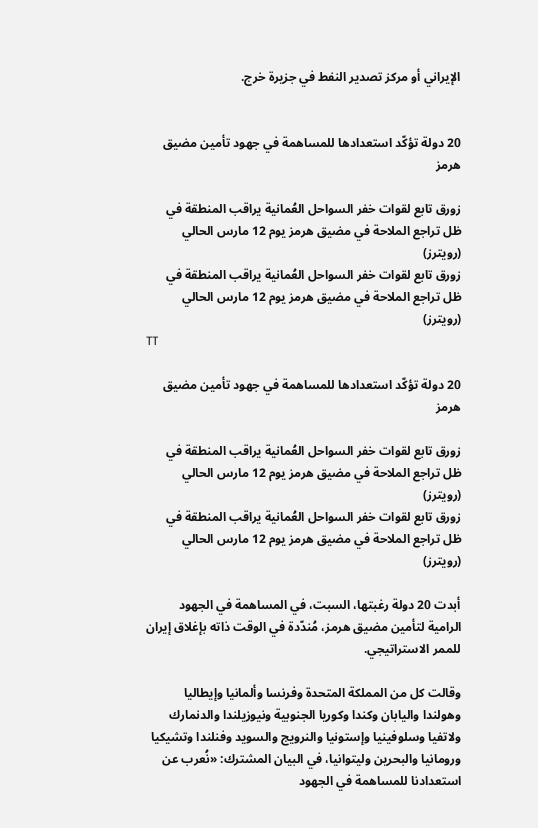الإيراني أو مركز تصدير النفط في جزيرة خرج.


20 دولة تؤكّد استعدادها للمساهمة في جهود تأمين مضيق هرمز

زورق تابع لقوات خفر السواحل العُمانية يراقب المنطقة في ظل تراجع الملاحة في مضيق هرمز يوم 12 مارس الحالي (رويترز)
زورق تابع لقوات خفر السواحل العُمانية يراقب المنطقة في ظل تراجع الملاحة في مضيق هرمز يوم 12 مارس الحالي (رويترز)
TT

20 دولة تؤكّد استعدادها للمساهمة في جهود تأمين مضيق هرمز

زورق تابع لقوات خفر السواحل العُمانية يراقب المنطقة في ظل تراجع الملاحة في مضيق هرمز يوم 12 مارس الحالي (رويترز)
زورق تابع لقوات خفر السواحل العُمانية يراقب المنطقة في ظل تراجع الملاحة في مضيق هرمز يوم 12 مارس الحالي (رويترز)

أبدت 20 دولة رغبتها، السبت، في المساهمة في الجهود الرامية لتأمين مضيق هرمز، مُندّدة في الوقت ذاته بإغلاق إيران للممر الاستراتيجي.

وقالت كل من المملكة المتحدة وفرنسا وألمانيا وإيطاليا وهولندا واليابان وكندا وكوريا الجنوبية ونيوزيلندا والدنمارك ولاتفيا وسلوفينيا وإستونيا والنرويج والسويد وفنلندا وتشيكيا ورومانيا والبحرين وليتوانيا، في البيان المشترك: «نُعرب عن استعدادنا للمساهمة في الجهود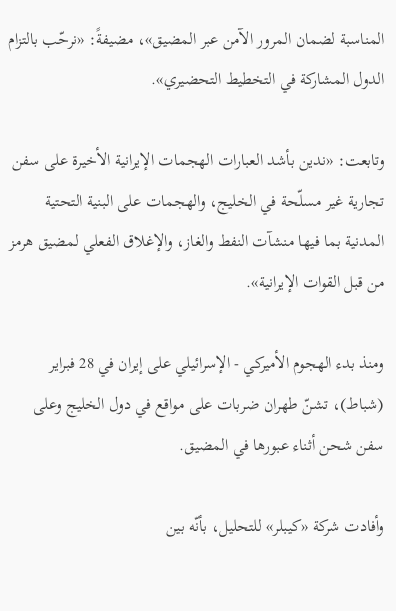المناسبة لضمان المرور الآمن عبر المضيق»، مضيفةً: «نرحّب بالتزام الدول المشاركة في التخطيط التحضيري».

وتابعت: «ندين بأشد العبارات الهجمات الإيرانية الأخيرة على سفن تجارية غير مسلّحة في الخليج، والهجمات على البنية التحتية المدنية بما فيها منشآت النفط والغاز، والإغلاق الفعلي لمضيق هرمز من قبل القوات الإيرانية».

ومنذ بدء الهجوم الأميركي - الإسرائيلي على إيران في 28 فبراير (شباط)، تشنّ طهران ضربات على مواقع في دول الخليج وعلى سفن شحن أثناء عبورها في المضيق.

وأفادت شركة «كيبلر» للتحليل، بأنّه بين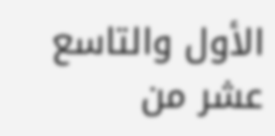الأول والتاسع عشر من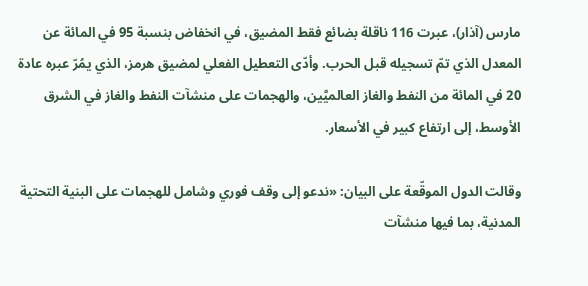مارس (آذار)، عبرت 116 ناقلة بضائع فقط المضيق، في انخفاض بنسبة 95 في المائة عن المعدل الذي تمّ تسجيله قبل الحرب. وأدّى التعطيل الفعلي لمضيق هرمز، الذي يمُرّ عبره عادة 20 في المائة من النفط والغاز العالميَّين، والهجمات على منشآت النفط والغاز في الشرق الأوسط، إلى ارتفاع كبير في الأسعار.

وقالت الدول الموقّعة على البيان: «ندعو إلى وقف فوري وشامل للهجمات على البنية التحتية المدنية، بما فيها منشآت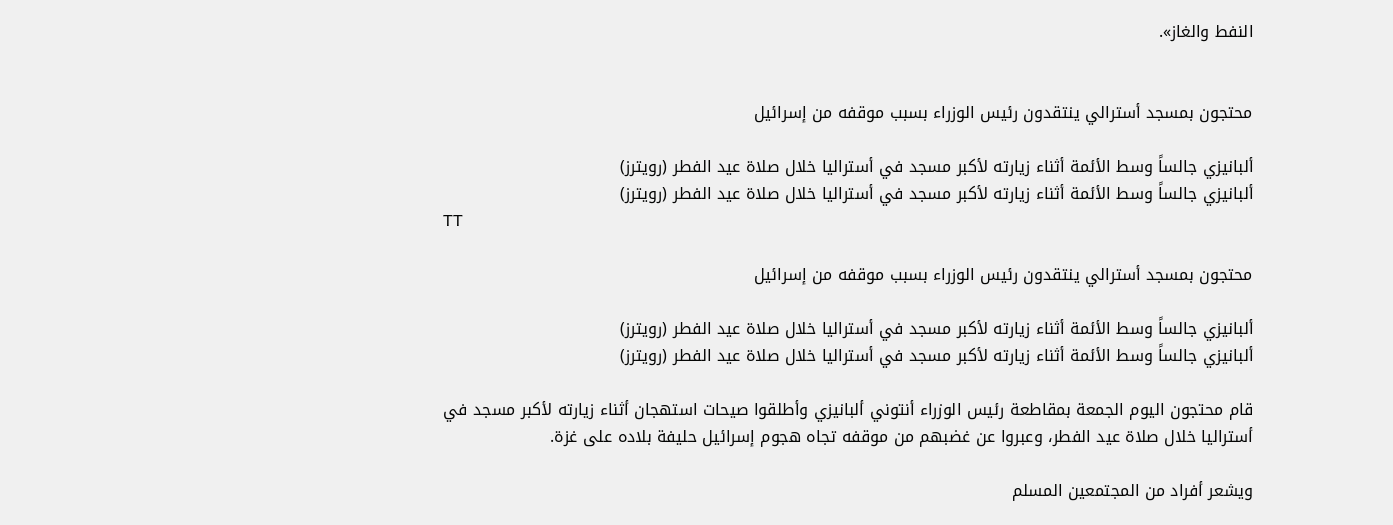النفط والغاز».


محتجون بمسجد أسترالي ينتقدون رئيس الوزراء بسبب موقفه من إسرائيل

ألبانيزي جالساً وسط الأئمة أثناء زيارته لأكبر مسجد في أستراليا خلال صلاة عيد الفطر (رويترز)
ألبانيزي جالساً وسط الأئمة أثناء زيارته لأكبر مسجد في أستراليا خلال صلاة عيد الفطر (رويترز)
TT

محتجون بمسجد أسترالي ينتقدون رئيس الوزراء بسبب موقفه من إسرائيل

ألبانيزي جالساً وسط الأئمة أثناء زيارته لأكبر مسجد في أستراليا خلال صلاة عيد الفطر (رويترز)
ألبانيزي جالساً وسط الأئمة أثناء زيارته لأكبر مسجد في أستراليا خلال صلاة عيد الفطر (رويترز)

قام محتجون اليوم الجمعة بمقاطعة رئيس الوزراء أنتوني ألبانيزي وأطلقوا صيحات استهجان أثناء زيارته لأكبر مسجد في أستراليا خلال صلاة عيد الفطر، وعبروا عن غضبهم من موقفه تجاه هجوم إسرائيل حليفة بلاده على غزة.

ويشعر أفراد من المجتمعين المسلم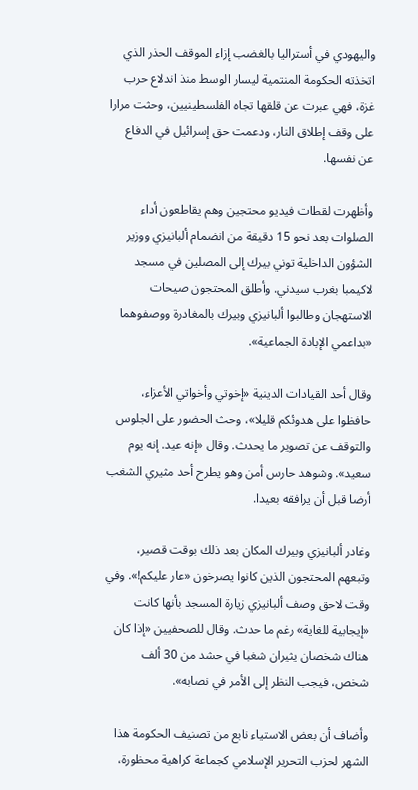واليهودي في أستراليا بالغضب إزاء الموقف الحذر الذي اتخذته الحكومة المنتمية ليسار الوسط منذ اندلاع حرب غزة، فهي عبرت عن قلقها تجاه الفلسطينيين، وحثت مرارا على وقف إطلاق النار، ودعمت حق إسرائيل في الدفاع عن نفسها.

وأظهرت لقطات فيديو محتجين وهم يقاطعون أداء الصلوات بعد نحو 15 دقيقة من انضمام ألبانيزي ووزير الشؤون الداخلية توني بيرك إلى المصلين في مسجد لاكيمبا بغرب سيدني. وأطلق المحتجون صيحات الاستهجان وطالبوا ألبانيزي وبيرك بالمغادرة ووصفوهما «بداعمي الإبادة الجماعية».

وقال أحد القيادات الدينية «إخوتي وأخواتي الأعزاء، حافظوا على هدوئكم قليلا»، وحث الحضور على الجلوس والتوقف عن تصوير ما يحدث. وقال «إنه عيد. إنه يوم سعيد». وشوهد حارس أمن وهو يطرح أحد مثيري الشغب أرضا قبل أن يرافقه بعيدا.

وغادر ألبانيزي وبيرك المكان بعد ذلك بوقت قصير، وتبعهم المحتجون الذين كانوا يصرخون «عار عليكم!». وفي وقت لاحق وصف ألبانيزي زيارة المسجد بأنها كانت «إيجابية للغاية» رغم ما حدث. وقال للصحفيين «إذا كان هناك شخصان يثيران شغبا في حشد من 30 ألف شخص، فيجب النظر إلى الأمر في نصابه».

وأضاف أن بعض الاستياء نابع من تصنيف الحكومة هذا الشهر لحزب التحرير الإسلامي كجماعة كراهية محظورة،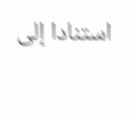استنادا إلى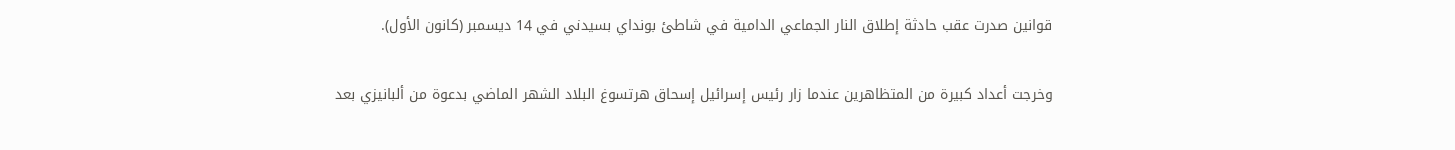قوانين صدرت عقب حادثة إطلاق النار الجماعي الدامية في شاطئ بونداي بسيدني في 14 ديسمبر (كانون الأول).

وخرجت أعداد كبيرة من المتظاهرين عندما زار رئيس إسرائيل إسحاق هرتسوغ البلاد الشهر الماضي بدعوة من ألبانيزي بعد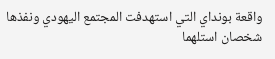واقعة بونداي التي استهدفت المجتمع اليهودي ونفذها شخصان استلهما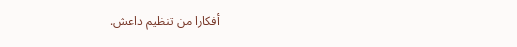أفكارا من تنظيم داعش.